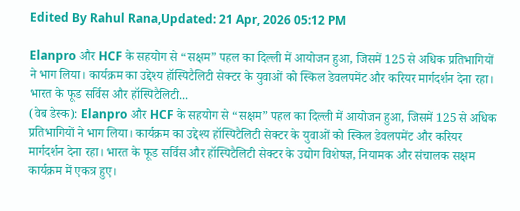Edited By Rahul Rana,Updated: 21 Apr, 2026 05:12 PM

Elanpro और HCF के सहयोग से “सक्षम” पहल का दिल्ली में आयोजन हुआ, जिसमें 125 से अधिक प्रतिभागियों ने भाग लिया। कार्यक्रम का उद्देश्य हॉस्पिटैलिटी सेक्टर के युवाओं को स्किल डेवलपमेंट और करियर मार्गदर्शन देना रहा। भारत के फूड सर्विस और हॉस्पिटैलिटी...
(वेब डेस्क): Elanpro और HCF के सहयोग से “सक्षम” पहल का दिल्ली में आयोजन हुआ, जिसमें 125 से अधिक प्रतिभागियों ने भाग लिया। कार्यक्रम का उद्देश्य हॉस्पिटैलिटी सेक्टर के युवाओं को स्किल डेवलपमेंट और करियर मार्गदर्शन देना रहा। भारत के फूड सर्विस और हॉस्पिटैलिटी सेक्टर के उद्योग विशेषज्ञ, नियामक और संचालक सक्षम कार्यक्रम में एकत्र हुए।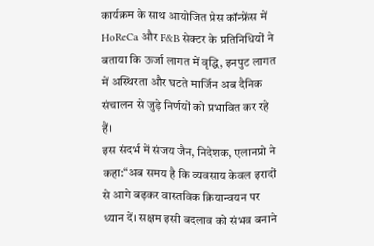कार्यक्रम के साथ आयोजित प्रेस कॉन्फ्रेंस में HoReCa और F&B सेक्टर के प्रतिनिधियों ने बताया कि ऊर्जा लागत में वृद्धि, इनपुट लागत में अस्थिरता और घटते मार्जिन अब दैनिक संचालन से जुड़े निर्णयों को प्रभावित कर रहे हैं।
इस संदर्भ में संजय जैन, निदेशक, एलानप्रो ने कहा:“अब समय है कि व्यवसाय केवल इरादों से आगे बढ़कर वास्तविक क्रियान्वयन पर ध्यान दें। सक्षम इसी बदलाव को संभव बनाने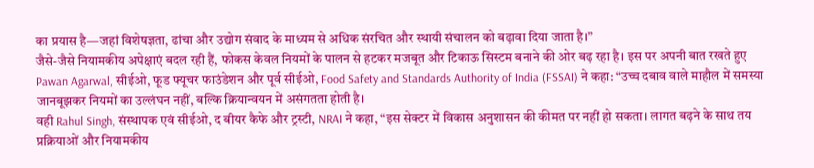का प्रयास है—जहां विशेषज्ञता, ढांचा और उद्योग संवाद के माध्यम से अधिक संरचित और स्थायी संचालन को बढ़ावा दिया जाता है।”
जैसे-जैसे नियामकीय अपेक्षाएं बदल रही हैं, फोकस केवल नियमों के पालन से हटकर मजबूत और टिकाऊ सिस्टम बनाने की ओर बढ़ रहा है। इस पर अपनी बात रखते हुए Pawan Agarwal, सीईओ, फूड फ्यूचर फाउंडेशन और पूर्व सीईओ, Food Safety and Standards Authority of India (FSSAI) ने कहा: “उच्च दबाव वाले माहौल में समस्या जानबूझकर नियमों का उल्लंघन नहीं, बल्कि क्रियान्वयन में असंगतता होती है।
वही Rahul Singh, संस्थापक एवं सीईओ, द बीयर कैफे और ट्रस्टी, NRAI ने कहा, “इस सेक्टर में विकास अनुशासन की कीमत पर नहीं हो सकता। लागत बढ़ने के साथ तय प्रक्रियाओं और नियामकीय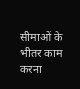सीमाओं के भीतर काम करना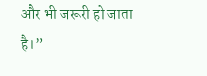और भी जरूरी हो जाता है।”